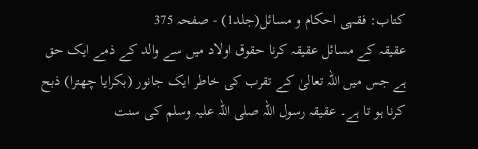کتاب: فقہی احکام و مسائل(جلد1) - صفحہ 375
عقیقہ کے مسائل عقیقہ کرنا حقوق اولاد میں سے والد کے ذمے ایک حق ہے جس میں اللہ تعالیٰ کے تقرب کی خاطر ایک جانور (بکرایا چھترا) ذبح کرنا ہو تا ہے۔ عقیقہ رسول اللہ صلی اللہ علیہ وسلم کی سنت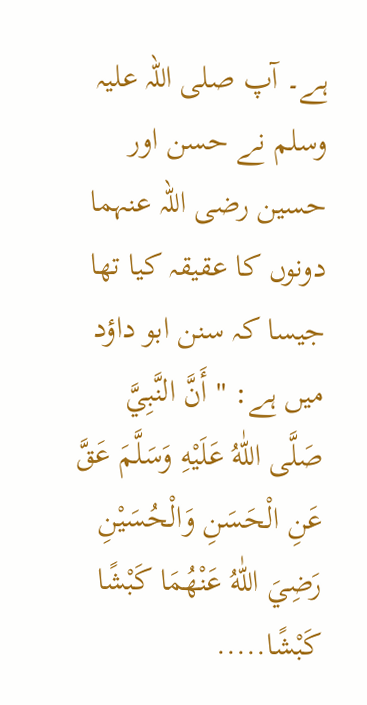ہے۔ آپ صلی اللہ علیہ وسلم نے حسن اور حسین رضی اللہ عنہما دونوں کا عقیقہ کیا تھا جیسا کہ سنن ابو داؤد میں ہے: " أَنَّ النَّبِيَّ صَلَّى اللّٰهُ عَلَيْهِ وَسَلَّمَ عَقَّ عَنِ الْحَسَنِ وَالْحُسَيْنِ رَضِيَ اللّٰهُ عَنْهُمَا كَبْشًا كَبْشًا.....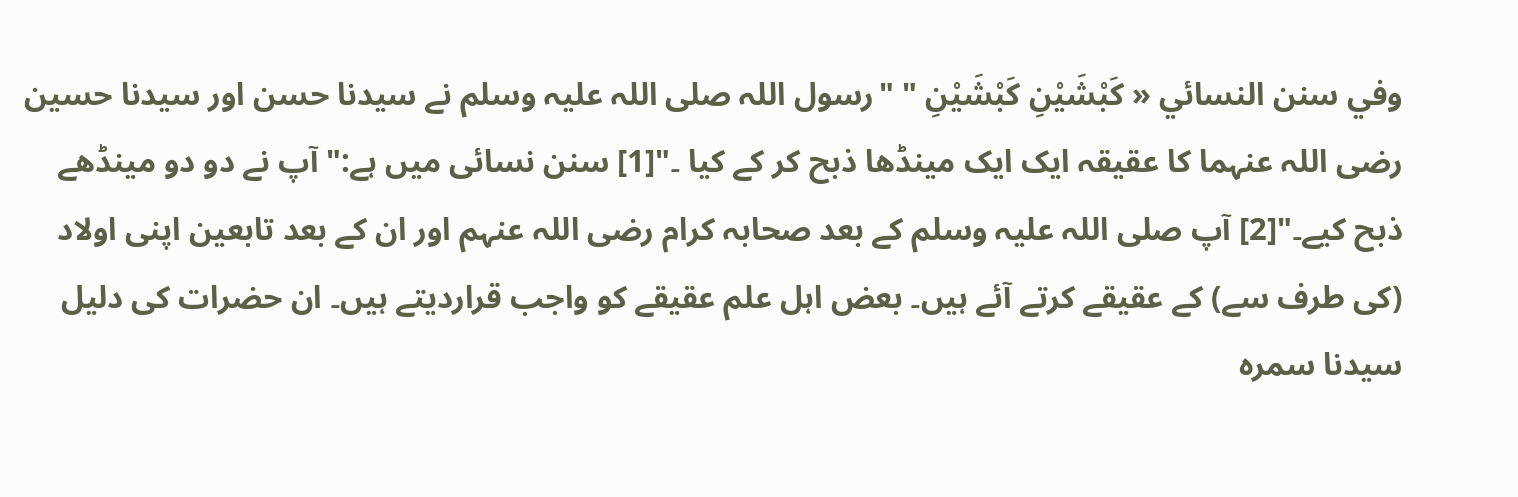وفي سنن النسائي « كَبْشَيْنِ كَبْشَيْنِ " "رسول اللہ صلی اللہ علیہ وسلم نے سیدنا حسن اور سیدنا حسین رضی اللہ عنہما کا عقیقہ ایک ایک مینڈھا ذبح کر کے کیا ۔"[1] سنن نسائی میں ہے:" آپ نے دو دو مینڈھے ذبح کیے۔"[2] آپ صلی اللہ علیہ وسلم کے بعد صحابہ کرام رضی اللہ عنہم اور ان کے بعد تابعین اپنی اولاد (کی طرف سے) کے عقیقے کرتے آئے ہیں۔ بعض اہل علم عقیقے کو واجب قراردیتے ہیں۔ ان حضرات کی دلیل سیدنا سمرہ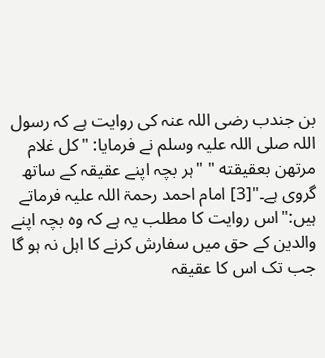بن جندب رضی اللہ عنہ کی روایت ہے کہ رسول اللہ صلی اللہ علیہ وسلم نے فرمایا: "كل غلام مرتهن بعقيقته " "ہر بچہ اپنے عقیقہ کے ساتھ گروی ہے۔"[3] امام احمد رحمۃ اللہ علیہ فرماتے ہیں:"اس روایت کا مطلب یہ ہے کہ وہ بچہ اپنے والدین کے حق میں سفارش کرنے کا اہل نہ ہو گا جب تک اس کا عقیقہ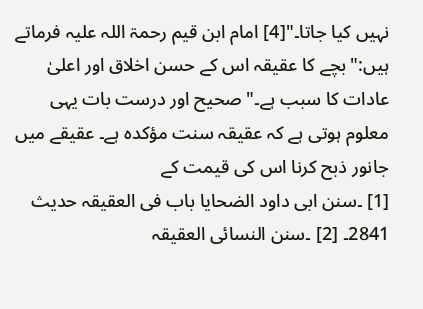نہیں کیا جاتا۔"[4] امام ابن قیم رحمۃ اللہ علیہ فرماتے ہیں:"بچے کا عقیقہ اس کے حسن اخلاق اور اعلیٰ عادات کا سبب ہے۔" صحیح اور درست بات یہی معلوم ہوتی ہے کہ عقیقہ سنت مؤکدہ ہے۔ عقیقے میں جانور ذبح کرنا اس کی قیمت کے
[1] ۔سنن ابی داود الضحایا باب فی العقیقہ حدیث 2841۔ [2] ۔سنن النسائی العقیقہ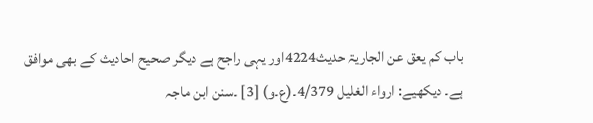باب کم یعق عن الجاریۃ حدیث4224اور یہی راجح ہے دیگر صحیح احادیث کے بھی موافق ہے۔ دیکھیے: ارواء الغلیل 4/379۔(ع۔و) [3] ۔سنن ابن ماجہ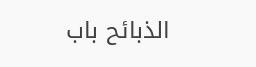الذبائح باب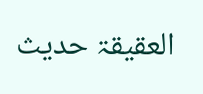العقیقۃ حدیث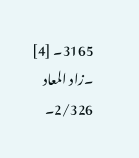3165۔ [4] ۔زاد المعاد 2/326۔